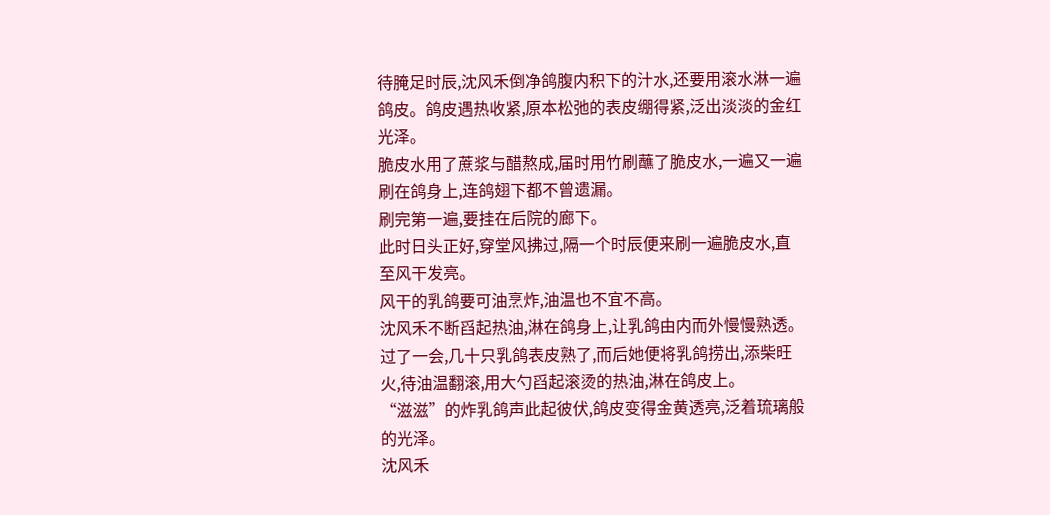待腌足时辰,沈风禾倒净鸽腹内积下的汁水,还要用滚水淋一遍鸽皮。鸽皮遇热收紧,原本松弛的表皮绷得紧,泛出淡淡的金红光泽。
脆皮水用了蔗浆与醋熬成,届时用竹刷蘸了脆皮水,一遍又一遍刷在鸽身上,连鸽翅下都不曾遗漏。
刷完第一遍,要挂在后院的廊下。
此时日头正好,穿堂风拂过,隔一个时辰便来刷一遍脆皮水,直至风干发亮。
风干的乳鸽要可油烹炸,油温也不宜不高。
沈风禾不断舀起热油,淋在鸽身上,让乳鸽由内而外慢慢熟透。
过了一会,几十只乳鸽表皮熟了,而后她便将乳鸽捞出,添柴旺火,待油温翻滚,用大勺舀起滚烫的热油,淋在鸽皮上。
“滋滋”的炸乳鸽声此起彼伏,鸽皮变得金黄透亮,泛着琉璃般的光泽。
沈风禾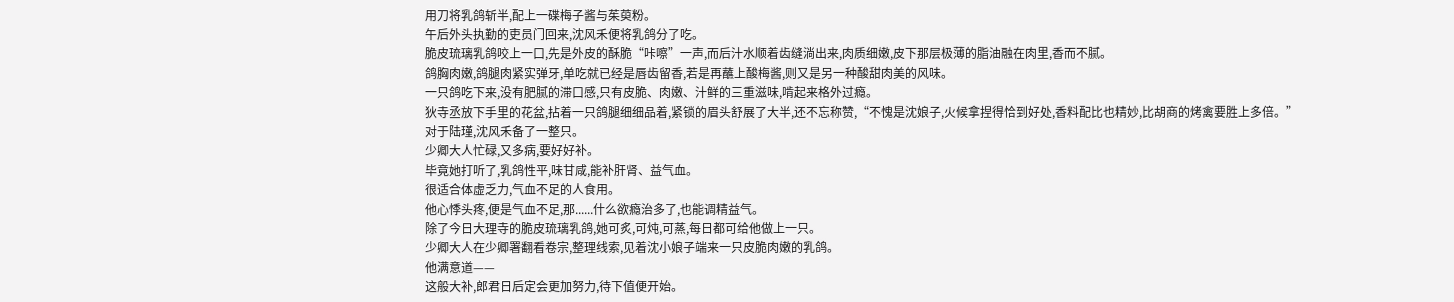用刀将乳鸽斩半,配上一碟梅子酱与茱萸粉。
午后外头执勤的吏员门回来,沈风禾便将乳鸽分了吃。
脆皮琉璃乳鸽咬上一口,先是外皮的酥脆“咔嚓”一声,而后汁水顺着齿缝淌出来,肉质细嫩,皮下那层极薄的脂油融在肉里,香而不腻。
鸽胸肉嫩,鸽腿肉紧实弹牙,单吃就已经是唇齿留香,若是再蘸上酸梅酱,则又是另一种酸甜肉美的风味。
一只鸽吃下来,没有肥腻的滞口感,只有皮脆、肉嫩、汁鲜的三重滋味,啃起来格外过瘾。
狄寺丞放下手里的花盆,拈着一只鸽腿细细品着,紧锁的眉头舒展了大半,还不忘称赞,“不愧是沈娘子,火候拿捏得恰到好处,香料配比也精妙,比胡商的烤禽要胜上多倍。”
对于陆瑾,沈风禾备了一整只。
少卿大人忙碌,又多病,要好好补。
毕竟她打听了,乳鸽性平,味甘咸,能补肝肾、益气血。
很适合体虚乏力,气血不足的人食用。
他心悸头疼,便是气血不足,那......什么欲瘾治多了,也能调精益气。
除了今日大理寺的脆皮琉璃乳鸽,她可炙,可炖,可蒸,每日都可给他做上一只。
少卿大人在少卿署翻看卷宗,整理线索,见着沈小娘子端来一只皮脆肉嫩的乳鸽。
他满意道——
这般大补,郎君日后定会更加努力,待下值便开始。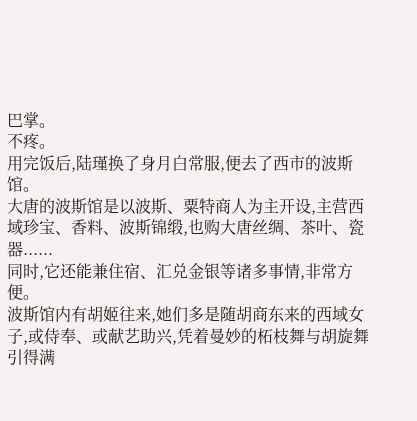巴掌。
不疼。
用完饭后,陆瑾换了身月白常服,便去了西市的波斯馆。
大唐的波斯馆是以波斯、粟特商人为主开设,主营西域珍宝、香料、波斯锦缎,也购大唐丝绸、茶叶、瓷器......
同时,它还能兼住宿、汇兑金银等诸多事情,非常方便。
波斯馆内有胡姬往来,她们多是随胡商东来的西域女子,或侍奉、或献艺助兴,凭着曼妙的柘枝舞与胡旋舞引得满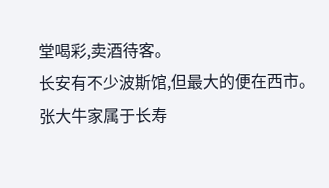堂喝彩,卖酒待客。
长安有不少波斯馆,但最大的便在西市。
张大牛家属于长寿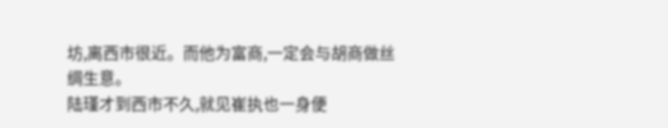坊,离西市很近。而他为富商,一定会与胡商做丝绸生意。
陆瑾才到西市不久,就见崔执也一身便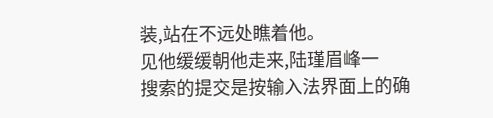装,站在不远处瞧着他。
见他缓缓朝他走来,陆瑾眉峰一
搜索的提交是按输入法界面上的确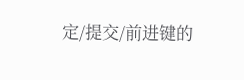定/提交/前进键的